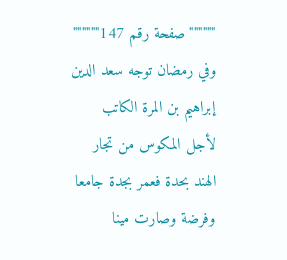""""""صفحة رقم 147""""""
وفي رمضان توجه سعد الدين إبراهيم بن المرة الكاتب لأجل المكوس من تجار الهند بحدة فعمر بجدة جامعا وفرضة وصارت مينا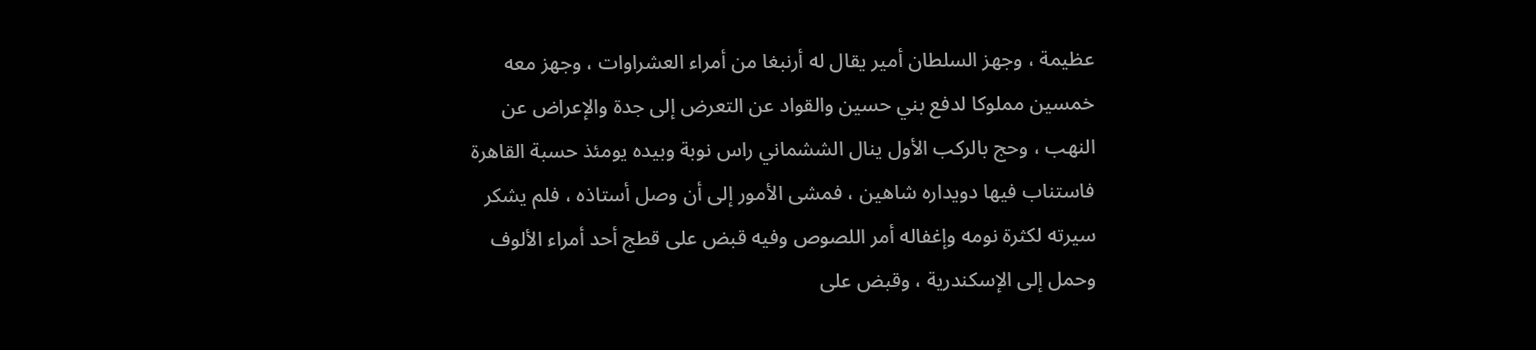عظيمة ، وجهز السلطان أمير يقال له أرنبغا من أمراء العشراوات ، وجهز معه خمسين مملوكا لدفع بني حسين والقواد عن التعرض إلى جدة والإعراض عن النهب ، وحج بالركب الأول ينال الششماني راس نوبة وبيده يومئذ حسبة القاهرة فاستناب فيها دويداره شاهين ، فمشى الأمور إلى أن وصل أستاذه ، فلم يشكر سيرته لكثرة نومه وإغفاله أمر اللصوص وفيه قبض على قطج أحد أمراء الألوف وحمل إلى الإسكندرية ، وقبض على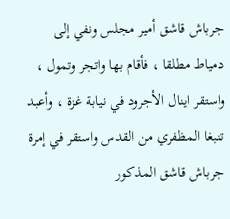جرباش قاشق أمير مجلس ونفي إلى دمياط مطلقا ، فأقام بها واتجر وتمول ، واستقر اينال الأجرود في نيابة غزة ، وأعبد تنبغا المظفري من القدس واستقر في إمرة جرباش قاشق المذكور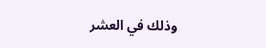وذلك في العشر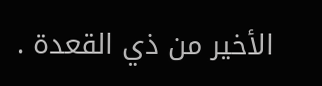الأخير من ذي القعدة .